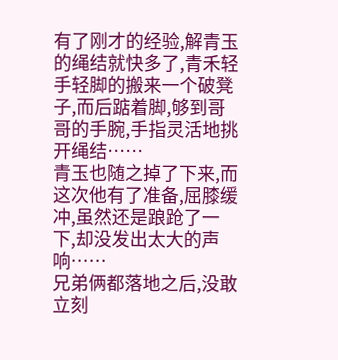有了刚才的经验,解青玉的绳结就快多了,青禾轻手轻脚的搬来一个破凳子,而后踮着脚,够到哥哥的手腕,手指灵活地挑开绳结……
青玉也随之掉了下来,而这次他有了准备,屈膝缓冲,虽然还是踉跄了一下,却没发出太大的声响……
兄弟俩都落地之后,没敢立刻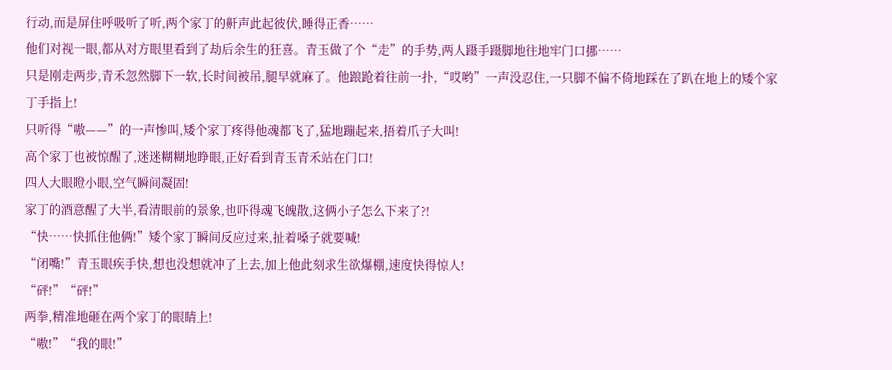行动,而是屏住呼吸听了听,两个家丁的鼾声此起彼伏,睡得正香……
他们对视一眼,都从对方眼里看到了劫后余生的狂喜。青玉做了个“走”的手势,两人蹑手蹑脚地往地牢门口挪……
只是刚走两步,青禾忽然脚下一软,长时间被吊,腿早就麻了。他踉跄着往前一扑,“哎哟”一声没忍住,一只脚不偏不倚地踩在了趴在地上的矮个家丁手指上!
只听得“嗷——”的一声惨叫,矮个家丁疼得他魂都飞了,猛地蹦起来,捂着爪子大叫!
高个家丁也被惊醒了,迷迷糊糊地睁眼,正好看到青玉青禾站在门口!
四人大眼瞪小眼,空气瞬间凝固!
家丁的酒意醒了大半,看清眼前的景象,也吓得魂飞魄散,这俩小子怎么下来了?!
“快……快抓住他俩!”矮个家丁瞬间反应过来,扯着嗓子就要喊!
“闭嘴!”青玉眼疾手快,想也没想就冲了上去,加上他此刻求生欲爆棚,速度快得惊人!
“砰!”“砰!”
两拳,精准地砸在两个家丁的眼睛上!
“嗷!”“我的眼!”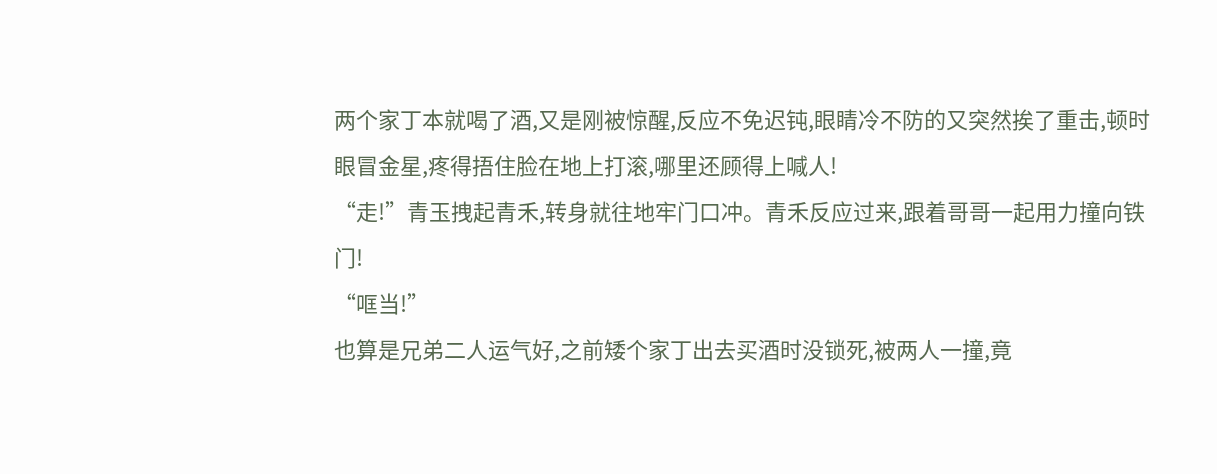两个家丁本就喝了酒,又是刚被惊醒,反应不免迟钝,眼睛冷不防的又突然挨了重击,顿时眼冒金星,疼得捂住脸在地上打滚,哪里还顾得上喊人!
“走!”青玉拽起青禾,转身就往地牢门口冲。青禾反应过来,跟着哥哥一起用力撞向铁门!
“哐当!”
也算是兄弟二人运气好,之前矮个家丁出去买酒时没锁死,被两人一撞,竟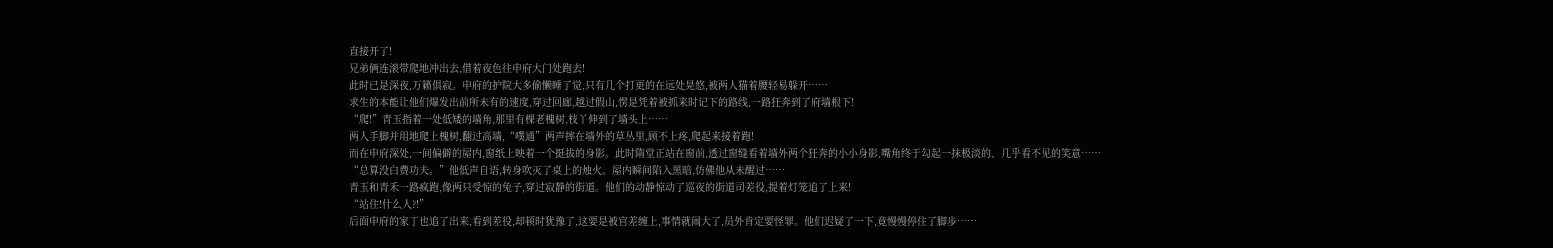直接开了!
兄弟俩连滚带爬地冲出去,借着夜色往申府大门处跑去!
此时已是深夜,万籁俱寂。申府的护院大多偷懒睡了觉,只有几个打更的在远处晃悠,被两人猫着腰轻易躲开……
求生的本能让他们爆发出前所未有的速度,穿过回廊,越过假山,愣是凭着被抓来时记下的路线,一路狂奔到了府墙根下!
“爬!”青玉指着一处低矮的墙角,那里有棵老槐树,枝丫伸到了墙头上……
两人手脚并用地爬上槐树,翻过高墙,“噗通”两声摔在墙外的草丛里,顾不上疼,爬起来接着跑!
而在申府深处,一间偏僻的屋内,窗纸上映着一个挺拔的身影。此时隋堂正站在窗前,透过窗缝看着墙外两个狂奔的小小身影,嘴角终于勾起一抹极淡的、几乎看不见的笑意……
“总算没白费功夫。”他低声自语,转身吹灭了桌上的烛火。屋内瞬间陷入黑暗,仿佛他从未醒过……
青玉和青禾一路疯跑,像两只受惊的兔子,穿过寂静的街道。他们的动静惊动了巡夜的街道司差役,提着灯笼追了上来!
“站住!什么人?!”
后面申府的家丁也追了出来,看到差役,却顿时犹豫了,这要是被官差缠上,事情就闹大了,员外肯定要怪罪。他们迟疑了一下,竟慢慢停住了脚步……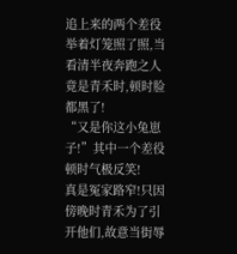追上来的两个差役举着灯笼照了照,当看清半夜奔跑之人竟是青禾时,顿时脸都黑了!
“又是你这小兔崽子!”其中一个差役顿时气极反笑!
真是冤家路窄!只因傍晚时青禾为了引开他们,故意当街辱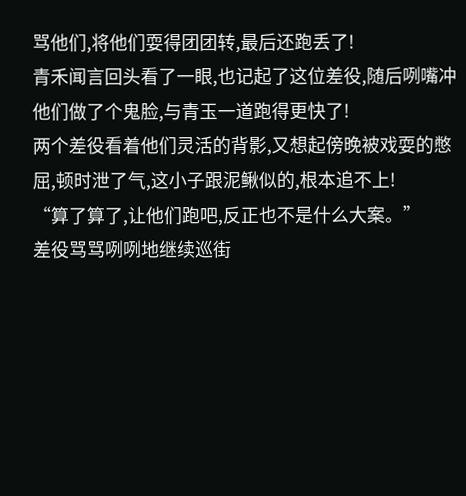骂他们,将他们耍得团团转,最后还跑丢了!
青禾闻言回头看了一眼,也记起了这位差役,随后咧嘴冲他们做了个鬼脸,与青玉一道跑得更快了!
两个差役看着他们灵活的背影,又想起傍晚被戏耍的憋屈,顿时泄了气,这小子跟泥鳅似的,根本追不上!
“算了算了,让他们跑吧,反正也不是什么大案。”
差役骂骂咧咧地继续巡街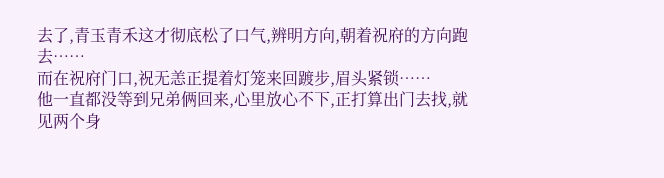去了,青玉青禾这才彻底松了口气,辨明方向,朝着祝府的方向跑去……
而在祝府门口,祝无恙正提着灯笼来回踱步,眉头紧锁……
他一直都没等到兄弟俩回来,心里放心不下,正打算出门去找,就见两个身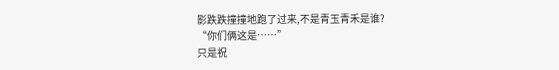影跌跌撞撞地跑了过来,不是青玉青禾是谁?
“你们俩这是……”
只是祝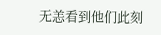无恙看到他们此刻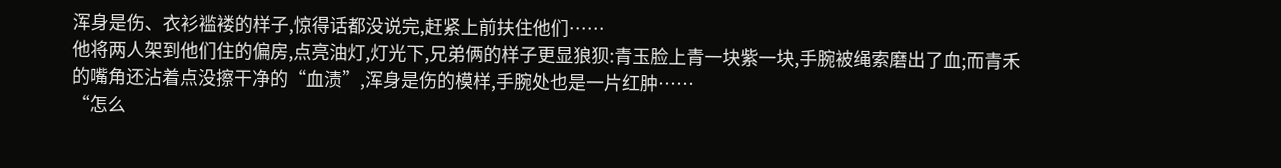浑身是伤、衣衫褴褛的样子,惊得话都没说完,赶紧上前扶住他们……
他将两人架到他们住的偏房,点亮油灯,灯光下,兄弟俩的样子更显狼狈:青玉脸上青一块紫一块,手腕被绳索磨出了血;而青禾的嘴角还沾着点没擦干净的“血渍”,浑身是伤的模样,手腕处也是一片红肿……
“怎么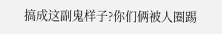搞成这副鬼样子?你们俩被人圈踢